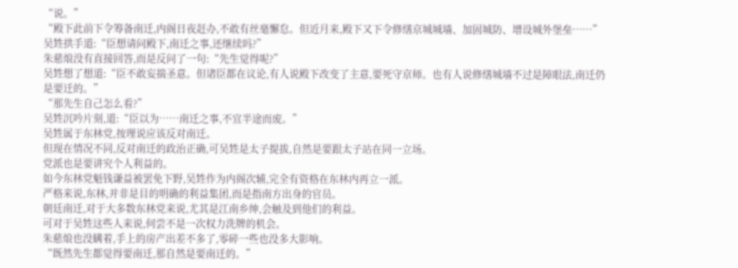“说。”
“殿下此前下令筹备南迁,内阁日夜赶办,不敢有丝毫懈怠。但近月来,殿下又下令修缮京城城墙、加固城防、增设城外堡垒……”
吴甡拱手道:“臣想请问殿下,南迁之事,还继续吗?”
朱慈烺没有直接回答,而是反问了一句:“先生觉得呢?”
吴甡想了想道:“臣不敢妄揣圣意。但诸臣都在议论,有人说殿下改变了主意,要死守京师。也有人说修缮城墙不过是障眼法,南迁仍是要迁的。”
“那先生自己怎么看?”
吴甡沉吟片刻,道:“臣以为……南迁之事,不宜半途而废。”
吴甡属于东林党,按理说应该反对南迁。
但现在情况不同,反对南迁的政治正确,可吴甡是太子提拔,自然是要跟太子站在同一立场。
党派也是要讲究个人利益的。
如今东林党魁钱谦益被罢免下野,吴甡作为内阁次辅,完全有资格在东林内再立一派。
严格来说,东林,并非是目的明确的利益集团,而是指南方出身的官员。
朝廷南迁,对于大多数东林党来说,尤其是江南乡绅,会触及到他们的利益。
可对于吴甡这些人来说,何尝不是一次权力洗牌的机会。
朱慈烺也没瞒着,手上的房产出差不多了,零碎一些也没多大影响。
“既然先生都觉得要南迁,那自然是要南迁的。”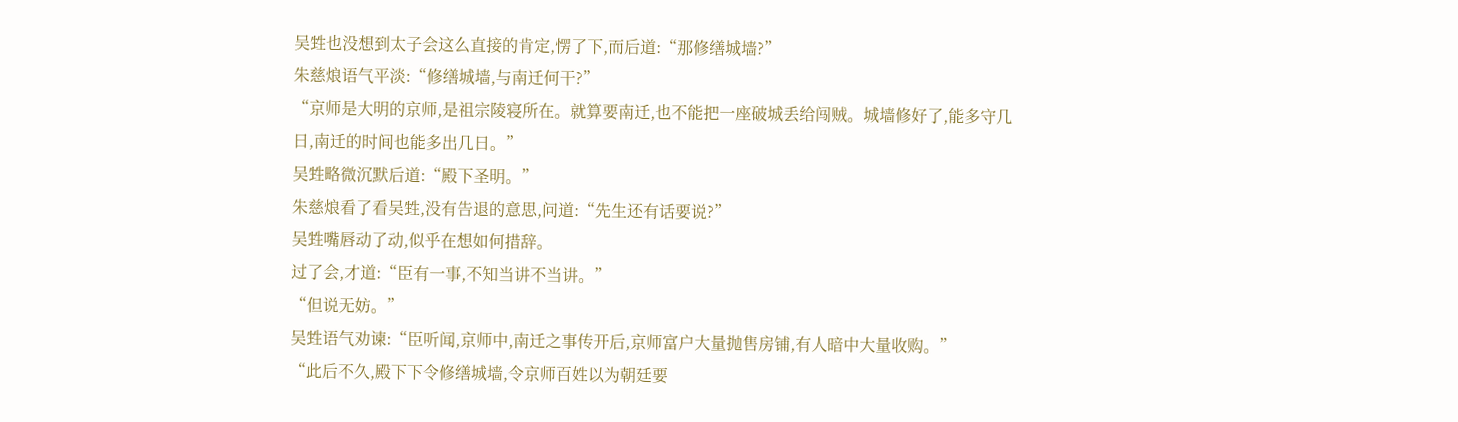吴甡也没想到太子会这么直接的肯定,愣了下,而后道:“那修缮城墙?”
朱慈烺语气平淡:“修缮城墙,与南迁何干?”
“京师是大明的京师,是祖宗陵寝所在。就算要南迁,也不能把一座破城丢给闯贼。城墙修好了,能多守几日,南迁的时间也能多出几日。”
吴甡略微沉默后道:“殿下圣明。”
朱慈烺看了看吴甡,没有告退的意思,问道:“先生还有话要说?”
吴甡嘴唇动了动,似乎在想如何措辞。
过了会,才道:“臣有一事,不知当讲不当讲。”
“但说无妨。”
吴甡语气劝谏:“臣听闻,京师中,南迁之事传开后,京师富户大量抛售房铺,有人暗中大量收购。”
“此后不久,殿下下令修缮城墙,令京师百姓以为朝廷要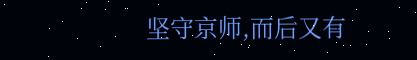坚守京师,而后又有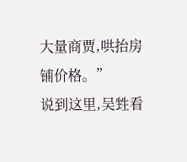大量商贾,哄抬房铺价格。”
说到这里,吴甡看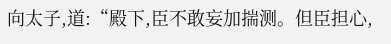向太子,道:“殿下,臣不敢妄加揣测。但臣担心,